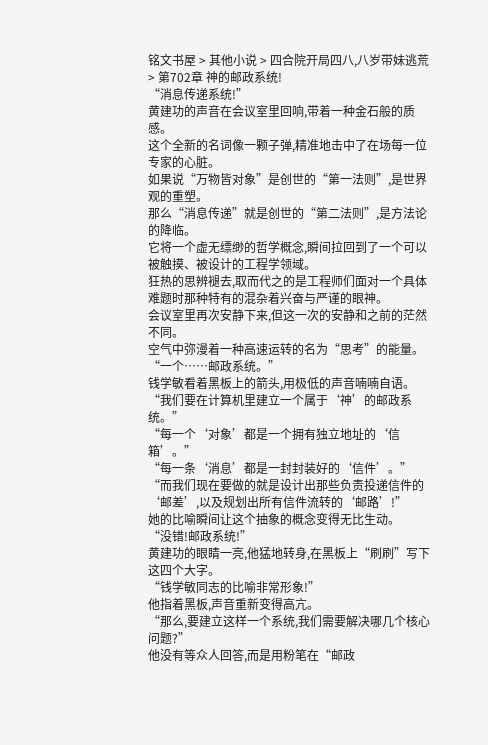铭文书屋 > 其他小说 > 四合院开局四八,八岁带妹逃荒 > 第702章 神的邮政系统!
“消息传递系统!”
黄建功的声音在会议室里回响,带着一种金石般的质感。
这个全新的名词像一颗子弹,精准地击中了在场每一位专家的心脏。
如果说“万物皆对象”是创世的“第一法则”,是世界观的重塑。
那么“消息传递”就是创世的“第二法则”,是方法论的降临。
它将一个虚无缥缈的哲学概念,瞬间拉回到了一个可以被触摸、被设计的工程学领域。
狂热的思辨褪去,取而代之的是工程师们面对一个具体难题时那种特有的混杂着兴奋与严谨的眼神。
会议室里再次安静下来,但这一次的安静和之前的茫然不同。
空气中弥漫着一种高速运转的名为“思考”的能量。
“一个……邮政系统。”
钱学敏看着黑板上的箭头,用极低的声音喃喃自语。
“我们要在计算机里建立一个属于‘神’的邮政系统。”
“每一个‘对象’都是一个拥有独立地址的‘信箱’。”
“每一条‘消息’都是一封封装好的‘信件’。”
“而我们现在要做的就是设计出那些负责投递信件的‘邮差’,以及规划出所有信件流转的‘邮路’!”
她的比喻瞬间让这个抽象的概念变得无比生动。
“没错!邮政系统!”
黄建功的眼睛一亮,他猛地转身,在黑板上“刷刷”写下这四个大字。
“钱学敏同志的比喻非常形象!”
他指着黑板,声音重新变得高亢。
“那么,要建立这样一个系统,我们需要解决哪几个核心问题?”
他没有等众人回答,而是用粉笔在“邮政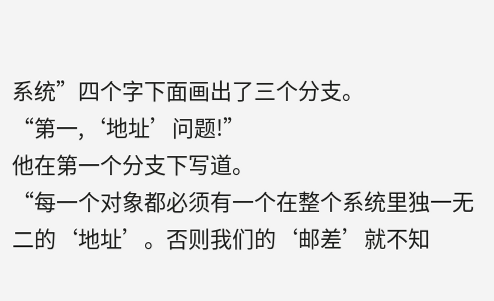系统”四个字下面画出了三个分支。
“第一,‘地址’问题!”
他在第一个分支下写道。
“每一个对象都必须有一个在整个系统里独一无二的‘地址’。否则我们的‘邮差’就不知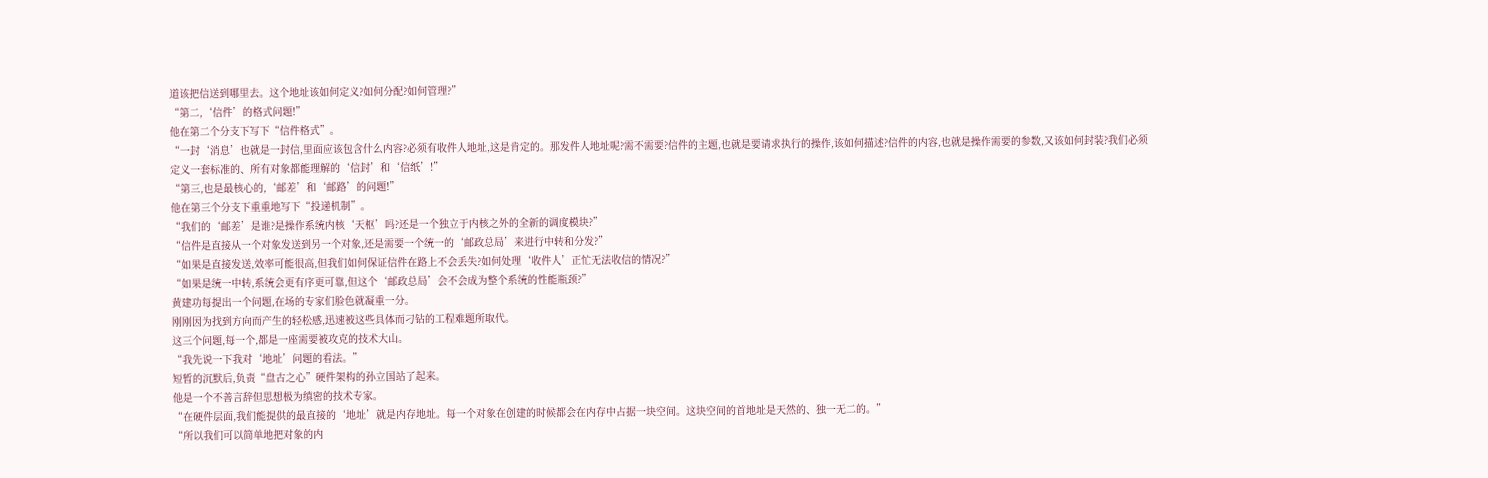道该把信送到哪里去。这个地址该如何定义?如何分配?如何管理?”
“第二,‘信件’的格式问题!”
他在第二个分支下写下“信件格式”。
“一封‘消息’也就是一封信,里面应该包含什么内容?必须有收件人地址,这是肯定的。那发件人地址呢?需不需要?信件的主题,也就是要请求执行的操作,该如何描述?信件的内容,也就是操作需要的参数,又该如何封装?我们必须定义一套标准的、所有对象都能理解的‘信封’和‘信纸’!”
“第三,也是最核心的,‘邮差’和‘邮路’的问题!”
他在第三个分支下重重地写下“投递机制”。
“我们的‘邮差’是谁?是操作系统内核‘天枢’吗?还是一个独立于内核之外的全新的调度模块?”
“信件是直接从一个对象发送到另一个对象,还是需要一个统一的‘邮政总局’来进行中转和分发?”
“如果是直接发送,效率可能很高,但我们如何保证信件在路上不会丢失?如何处理‘收件人’正忙无法收信的情况?”
“如果是统一中转,系统会更有序更可靠,但这个‘邮政总局’会不会成为整个系统的性能瓶颈?”
黄建功每提出一个问题,在场的专家们脸色就凝重一分。
刚刚因为找到方向而产生的轻松感,迅速被这些具体而刁钻的工程难题所取代。
这三个问题,每一个,都是一座需要被攻克的技术大山。
“我先说一下我对‘地址’问题的看法。”
短暂的沉默后,负责“盘古之心”硬件架构的孙立国站了起来。
他是一个不善言辞但思想极为缜密的技术专家。
“在硬件层面,我们能提供的最直接的‘地址’就是内存地址。每一个对象在创建的时候都会在内存中占据一块空间。这块空间的首地址是天然的、独一无二的。”
“所以我们可以简单地把对象的内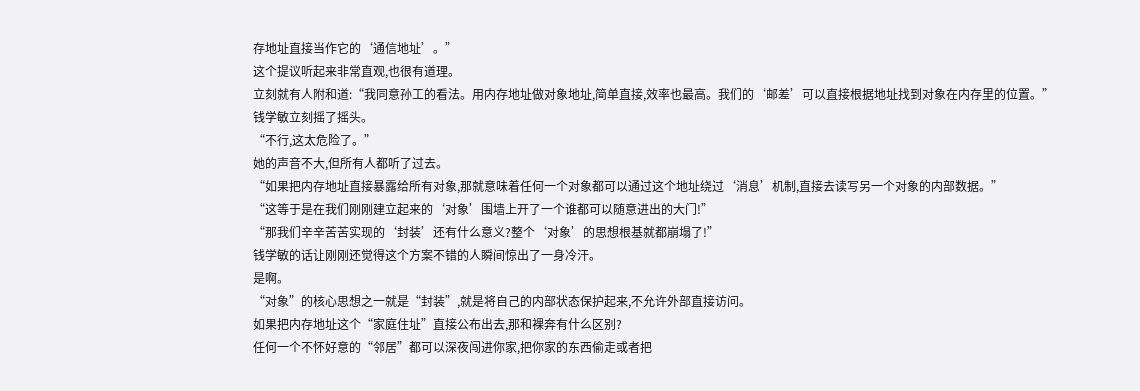存地址直接当作它的‘通信地址’。”
这个提议听起来非常直观,也很有道理。
立刻就有人附和道:“我同意孙工的看法。用内存地址做对象地址,简单直接,效率也最高。我们的‘邮差’可以直接根据地址找到对象在内存里的位置。”
钱学敏立刻摇了摇头。
“不行,这太危险了。”
她的声音不大,但所有人都听了过去。
“如果把内存地址直接暴露给所有对象,那就意味着任何一个对象都可以通过这个地址绕过‘消息’机制,直接去读写另一个对象的内部数据。”
“这等于是在我们刚刚建立起来的‘对象’围墙上开了一个谁都可以随意进出的大门!”
“那我们辛辛苦苦实现的‘封装’还有什么意义?整个‘对象’的思想根基就都崩塌了!”
钱学敏的话让刚刚还觉得这个方案不错的人瞬间惊出了一身冷汗。
是啊。
“对象”的核心思想之一就是“封装”,就是将自己的内部状态保护起来,不允许外部直接访问。
如果把内存地址这个“家庭住址”直接公布出去,那和裸奔有什么区别?
任何一个不怀好意的“邻居”都可以深夜闯进你家,把你家的东西偷走或者把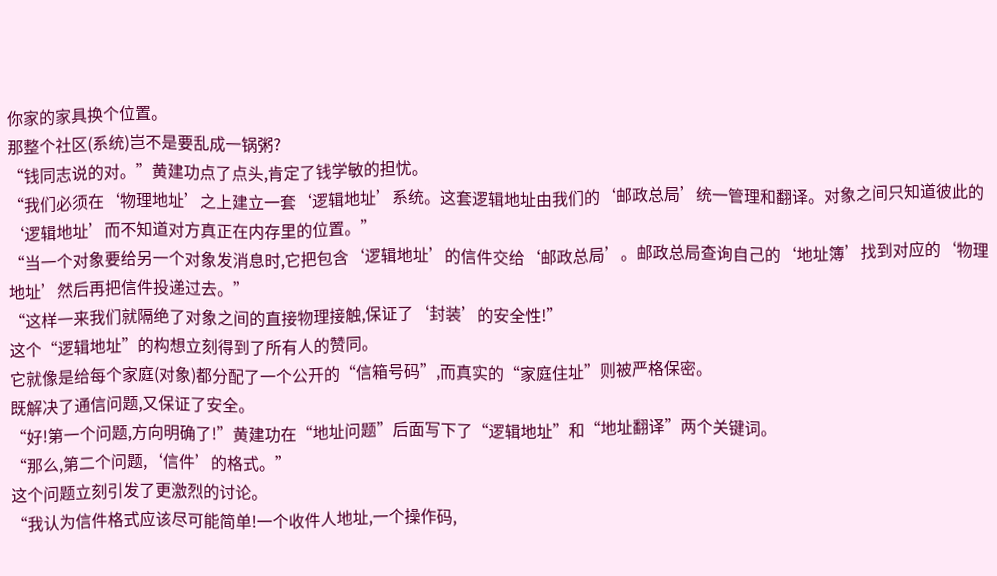你家的家具换个位置。
那整个社区(系统)岂不是要乱成一锅粥?
“钱同志说的对。”黄建功点了点头,肯定了钱学敏的担忧。
“我们必须在‘物理地址’之上建立一套‘逻辑地址’系统。这套逻辑地址由我们的‘邮政总局’统一管理和翻译。对象之间只知道彼此的‘逻辑地址’而不知道对方真正在内存里的位置。”
“当一个对象要给另一个对象发消息时,它把包含‘逻辑地址’的信件交给‘邮政总局’。邮政总局查询自己的‘地址簿’找到对应的‘物理地址’然后再把信件投递过去。”
“这样一来我们就隔绝了对象之间的直接物理接触,保证了‘封装’的安全性!”
这个“逻辑地址”的构想立刻得到了所有人的赞同。
它就像是给每个家庭(对象)都分配了一个公开的“信箱号码”,而真实的“家庭住址”则被严格保密。
既解决了通信问题,又保证了安全。
“好!第一个问题,方向明确了!”黄建功在“地址问题”后面写下了“逻辑地址”和“地址翻译”两个关键词。
“那么,第二个问题,‘信件’的格式。”
这个问题立刻引发了更激烈的讨论。
“我认为信件格式应该尽可能简单!一个收件人地址,一个操作码,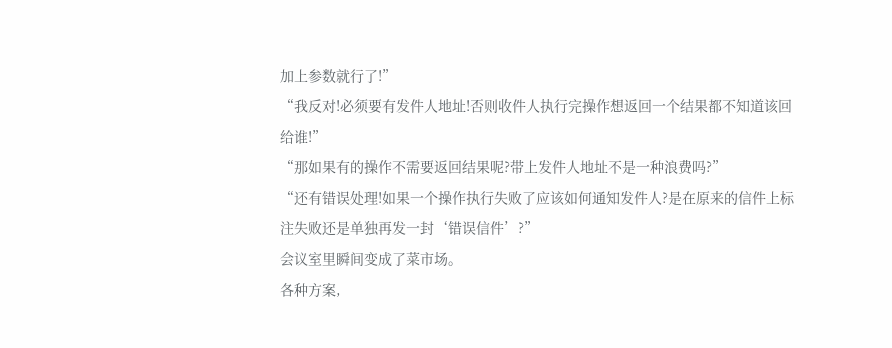加上参数就行了!”
“我反对!必须要有发件人地址!否则收件人执行完操作想返回一个结果都不知道该回给谁!”
“那如果有的操作不需要返回结果呢?带上发件人地址不是一种浪费吗?”
“还有错误处理!如果一个操作执行失败了应该如何通知发件人?是在原来的信件上标注失败还是单独再发一封‘错误信件’?”
会议室里瞬间变成了菜市场。
各种方案,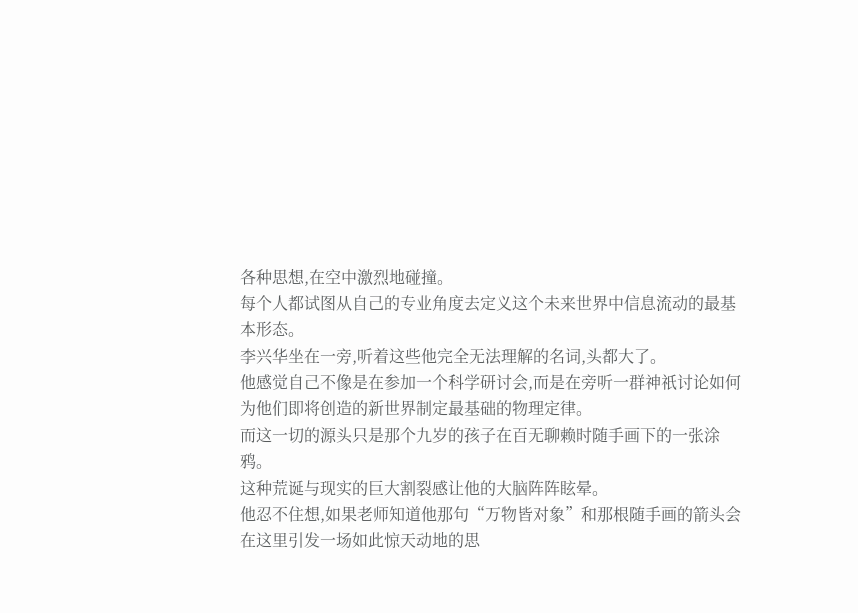各种思想,在空中激烈地碰撞。
每个人都试图从自己的专业角度去定义这个未来世界中信息流动的最基本形态。
李兴华坐在一旁,听着这些他完全无法理解的名词,头都大了。
他感觉自己不像是在参加一个科学研讨会,而是在旁听一群神祇讨论如何为他们即将创造的新世界制定最基础的物理定律。
而这一切的源头只是那个九岁的孩子在百无聊赖时随手画下的一张涂鸦。
这种荒诞与现实的巨大割裂感让他的大脑阵阵眩晕。
他忍不住想,如果老师知道他那句“万物皆对象”和那根随手画的箭头会在这里引发一场如此惊天动地的思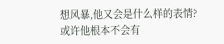想风暴,他又会是什么样的表情?
或许他根本不会有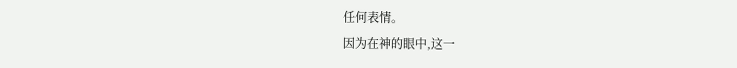任何表情。
因为在神的眼中,这一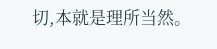切,本就是理所当然。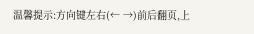温馨提示:方向键左右(← →)前后翻页,上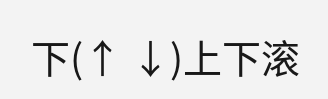下(↑ ↓)上下滚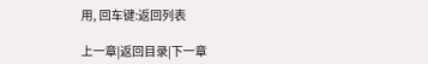用, 回车键:返回列表

上一章|返回目录|下一章